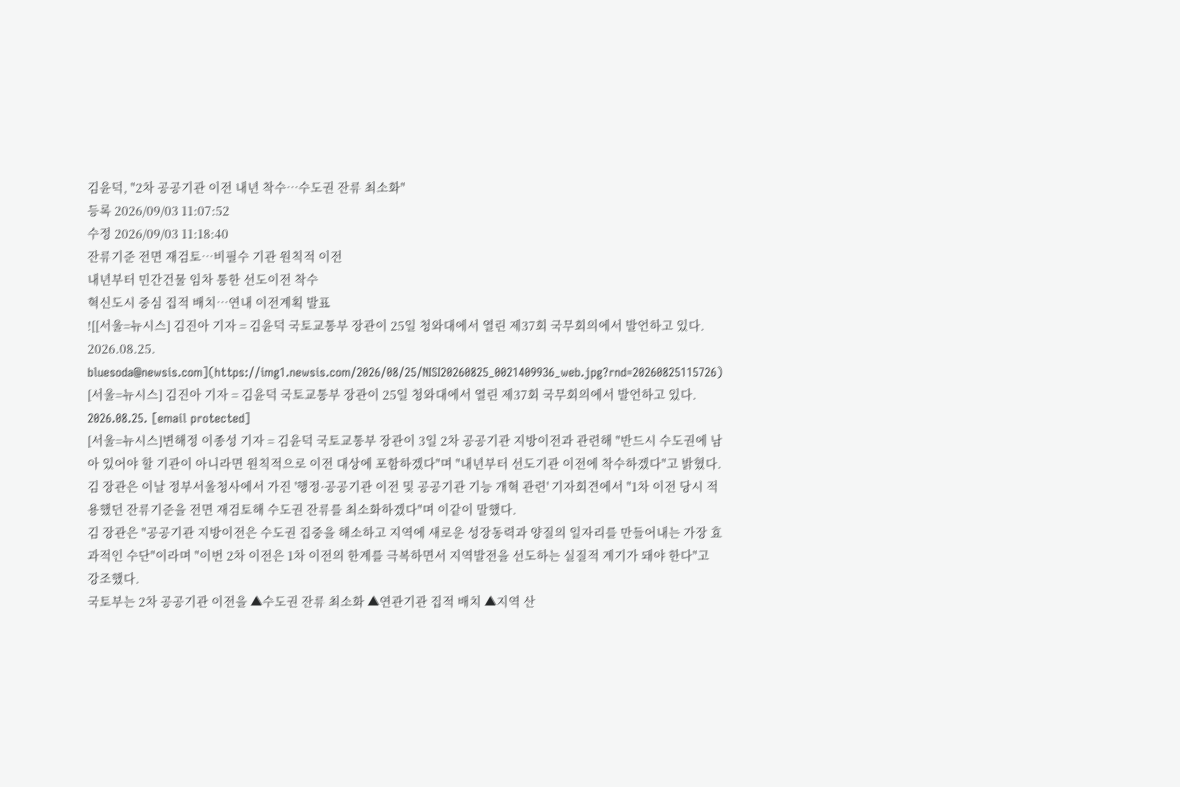김윤덕, "2차 공공기관 이전 내년 착수…수도권 잔류 최소화"
등록 2026/09/03 11:07:52
수정 2026/09/03 11:18:40
잔류기준 전면 재검토…비필수 기관 원칙적 이전
내년부터 민간건물 임차 통한 선도이전 착수
혁신도시 중심 집적 배치…연내 이전계획 발표
![[서울=뉴시스] 김진아 기자 = 김윤덕 국토교통부 장관이 25일 청와대에서 열린 제37회 국무회의에서 발언하고 있다. 2026.08.25. bluesoda@newsis.com](https://img1.newsis.com/2026/08/25/NISI20260825_0021409936_web.jpg?rnd=20260825115726)
[서울=뉴시스] 김진아 기자 = 김윤덕 국토교통부 장관이 25일 청와대에서 열린 제37회 국무회의에서 발언하고 있다. 2026.08.25. [email protected]
[서울=뉴시스]변해정 이종성 기자 = 김윤덕 국토교통부 장관이 3일 2차 공공기관 지방이전과 관련해 "반드시 수도권에 남아 있어야 할 기관이 아니라면 원칙적으로 이전 대상에 포함하겠다"며 "내년부터 선도기관 이전에 착수하겠다"고 밝혔다.
김 장관은 이날 정부서울청사에서 가진 '행정·공공기관 이전 및 공공기관 기능 개혁 관련' 기자회견에서 "1차 이전 당시 적용했던 잔류기준을 전면 재검토해 수도권 잔류를 최소화하겠다"며 이같이 말했다.
김 장관은 "공공기관 지방이전은 수도권 집중을 해소하고 지역에 새로운 성장동력과 양질의 일자리를 만들어내는 가장 효과적인 수단"이라며 "이번 2차 이전은 1차 이전의 한계를 극복하면서 지역발전을 선도하는 실질적 계기가 돼야 한다"고 강조했다.
국토부는 2차 공공기관 이전을 ▲수도권 잔류 최소화 ▲연관기관 집적 배치 ▲지역 산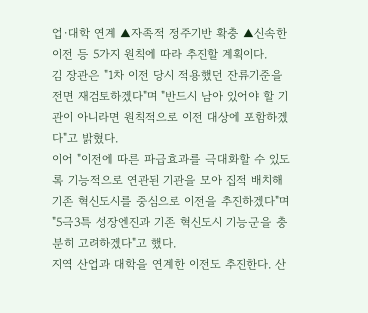업·대학 연계 ▲자족적 정주기반 확충 ▲신속한 이전 등 5가지 원칙에 따라 추진할 계획이다.
김 장관은 "1차 이전 당시 적용했던 잔류기준을 전면 재검토하겠다"며 "반드시 남아 있어야 할 기관이 아니라면 원칙적으로 이전 대상에 포함하겠다"고 밝혔다.
이어 "이전에 따른 파급효과를 극대화할 수 있도록 기능적으로 연관된 기관을 모아 집적 배치해 기존 혁신도시를 중심으로 이전을 추진하겠다"며 "5극3특 성장엔진과 기존 혁신도시 기능군을 충분히 고려하겠다"고 했다.
지역 산업과 대학을 연계한 이전도 추진한다. 산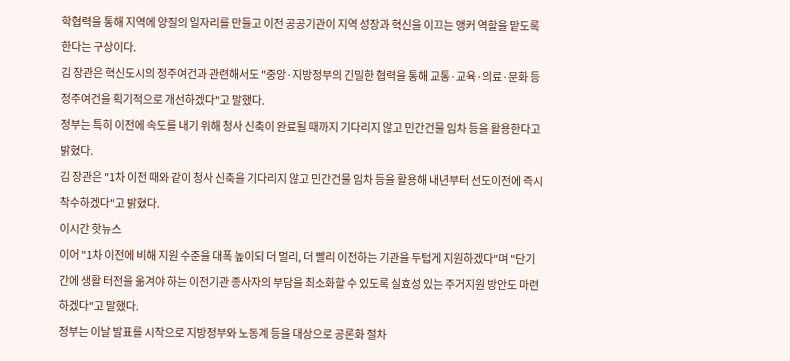학협력을 통해 지역에 양질의 일자리를 만들고 이전 공공기관이 지역 성장과 혁신을 이끄는 앵커 역할을 맡도록 한다는 구상이다.
김 장관은 혁신도시의 정주여건과 관련해서도 "중앙·지방정부의 긴밀한 협력을 통해 교통·교육·의료·문화 등 정주여건을 획기적으로 개선하겠다"고 말했다.
정부는 특히 이전에 속도를 내기 위해 청사 신축이 완료될 때까지 기다리지 않고 민간건물 임차 등을 활용한다고 밝혔다.
김 장관은 "1차 이전 때와 같이 청사 신축을 기다리지 않고 민간건물 임차 등을 활용해 내년부터 선도이전에 즉시 착수하겠다"고 밝혔다.
이시간 핫뉴스
이어 "1차 이전에 비해 지원 수준을 대폭 높이되 더 멀리, 더 빨리 이전하는 기관을 두텁게 지원하겠다"며 "단기간에 생활 터전을 옮겨야 하는 이전기관 종사자의 부담을 최소화할 수 있도록 실효성 있는 주거지원 방안도 마련하겠다"고 말했다.
정부는 이날 발표를 시작으로 지방정부와 노동계 등을 대상으로 공론화 절차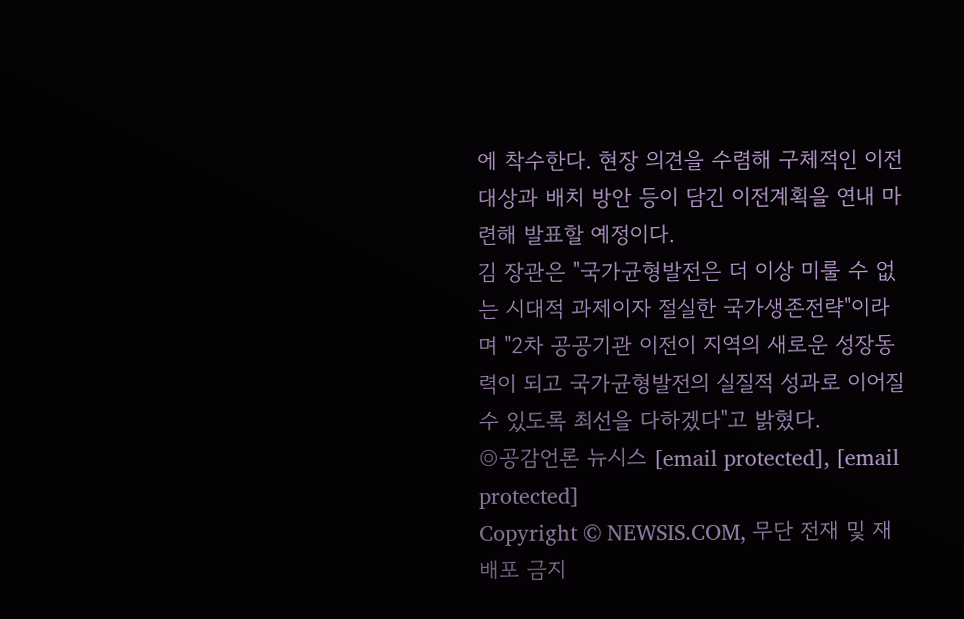에 착수한다. 현장 의견을 수렴해 구체적인 이전 대상과 배치 방안 등이 담긴 이전계획을 연내 마련해 발표할 예정이다.
김 장관은 "국가균형발전은 더 이상 미룰 수 없는 시대적 과제이자 절실한 국가생존전략"이라며 "2차 공공기관 이전이 지역의 새로운 성장동력이 되고 국가균형발전의 실질적 성과로 이어질 수 있도록 최선을 다하겠다"고 밝혔다.
◎공감언론 뉴시스 [email protected], [email protected]
Copyright © NEWSIS.COM, 무단 전재 및 재배포 금지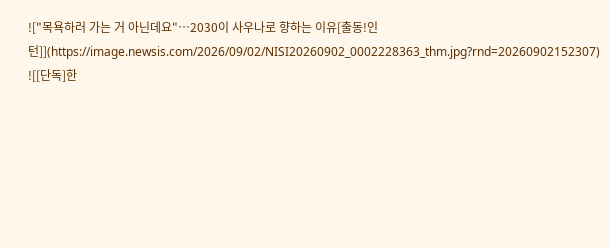!["목욕하러 가는 거 아닌데요"…2030이 사우나로 향하는 이유[출동!인턴]](https://image.newsis.com/2026/09/02/NISI20260902_0002228363_thm.jpg?rnd=20260902152307)
![[단독]한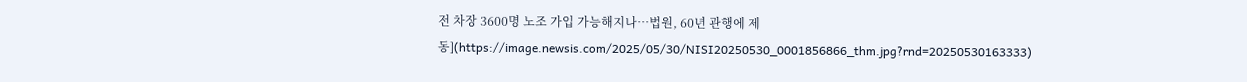전 차장 3600명 노조 가입 가능해지나…법원, 60년 관행에 제동](https://image.newsis.com/2025/05/30/NISI20250530_0001856866_thm.jpg?rnd=20250530163333)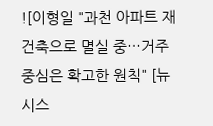![이형일 "과천 아파트 재건축으로 멸실 중…거주 중심은 확고한 원칙" [뉴시스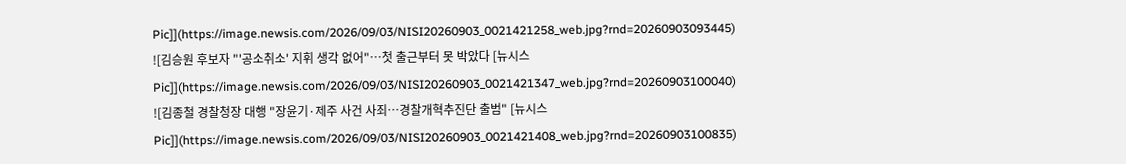Pic]](https://image.newsis.com/2026/09/03/NISI20260903_0021421258_web.jpg?rnd=20260903093445)
![김승원 후보자 "'공소취소' 지휘 생각 없어"…첫 출근부터 못 박았다 [뉴시스Pic]](https://image.newsis.com/2026/09/03/NISI20260903_0021421347_web.jpg?rnd=20260903100040)
![김종철 경찰청장 대행 "장윤기·제주 사건 사죄…경찰개혁추진단 출범" [뉴시스Pic]](https://image.newsis.com/2026/09/03/NISI20260903_0021421408_web.jpg?rnd=20260903100835)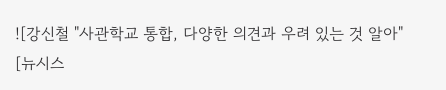![강신철 "사관학교 통합, 다양한 의견과 우려 있는 것 알아" [뉴시스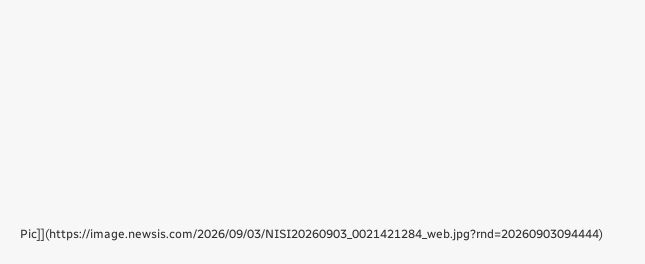Pic]](https://image.newsis.com/2026/09/03/NISI20260903_0021421284_web.jpg?rnd=20260903094444)